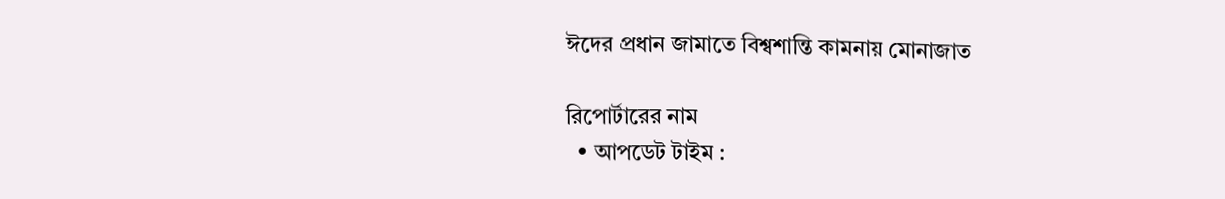ঈদের প্রধান জামাতে বিশ্বশান্তি কামনায় মোনাজাত

রিপোর্টারের নাম
  • আপডেট টাইম :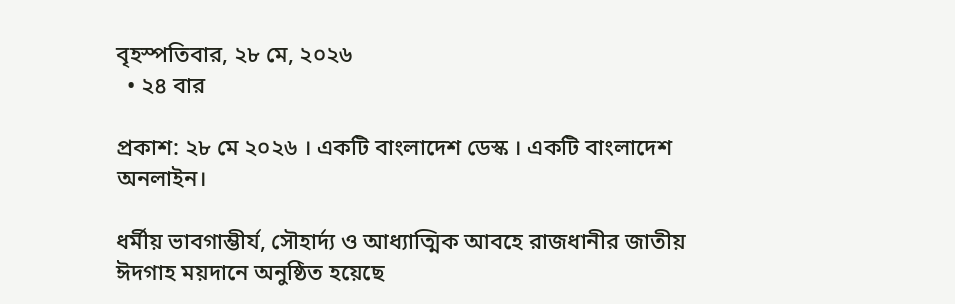বৃহস্পতিবার, ২৮ মে, ২০২৬
  • ২৪ বার

প্রকাশ: ২৮ মে ২০২৬ । একটি বাংলাদেশ ডেস্ক । একটি বাংলাদেশ অনলাইন।

ধর্মীয় ভাবগাম্ভীর্য, সৌহার্দ্য ও আধ্যাত্মিক আবহে রাজধানীর জাতীয় ঈদগাহ ময়দানে অনুষ্ঠিত হয়েছে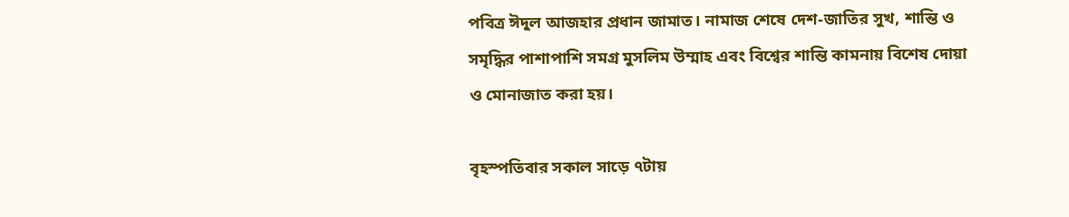পবিত্র ঈদুল আজহার প্রধান জামাত। নামাজ শেষে দেশ-জাতির সুখ, শান্তি ও সমৃদ্ধির পাশাপাশি সমগ্র মুসলিম উম্মাহ এবং বিশ্বের শান্তি কামনায় বিশেষ দোয়া ও মোনাজাত করা হয়।

বৃহস্পতিবার সকাল সাড়ে ৭টায়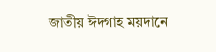জাতীয় ঈদগাহ ময়দানে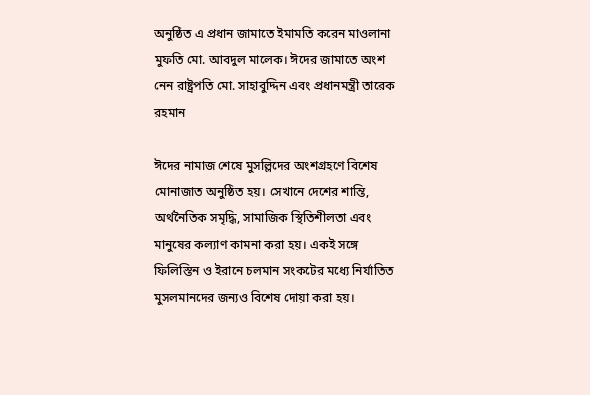অনুষ্ঠিত এ প্রধান জামাতে ইমামতি করেন মাওলানা মুফতি মো. আবদুল মালেক। ঈদের জামাতে অংশ নেন রাষ্ট্রপতি মো. সাহাবুদ্দিন এবং প্রধানমন্ত্রী তারেক রহমান

ঈদের নামাজ শেষে মুসল্লিদের অংশগ্রহণে বিশেষ মোনাজাত অনুষ্ঠিত হয়। সেখানে দেশের শান্তি, অর্থনৈতিক সমৃদ্ধি, সামাজিক স্থিতিশীলতা এবং মানুষের কল্যাণ কামনা করা হয়। একই সঙ্গে ফিলিস্তিন ও ইরানে চলমান সংকটের মধ্যে নির্যাতিত মুসলমানদের জন্যও বিশেষ দোয়া করা হয়।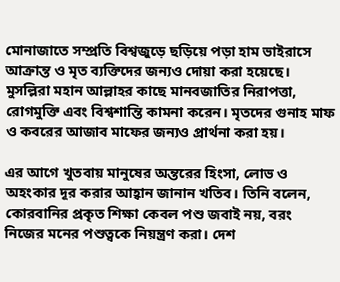মোনাজাতে সম্প্রতি বিশ্বজুড়ে ছড়িয়ে পড়া হাম ভাইরাসে আক্রান্ত ও মৃত ব্যক্তিদের জন্যও দোয়া করা হয়েছে। মুসল্লিরা মহান আল্লাহর কাছে মানবজাতির নিরাপত্তা, রোগমুক্তি এবং বিশ্বশান্তি কামনা করেন। মৃতদের গুনাহ মাফ ও কবরের আজাব মাফের জন্যও প্রার্থনা করা হয়।

এর আগে খুতবায় মানুষের অন্তরের হিংসা, লোভ ও অহংকার দূর করার আহ্বান জানান খতিব। তিনি বলেন, কোরবানির প্রকৃত শিক্ষা কেবল পশু জবাই নয়, বরং নিজের মনের পশুত্বকে নিয়ন্ত্রণ করা। দেশ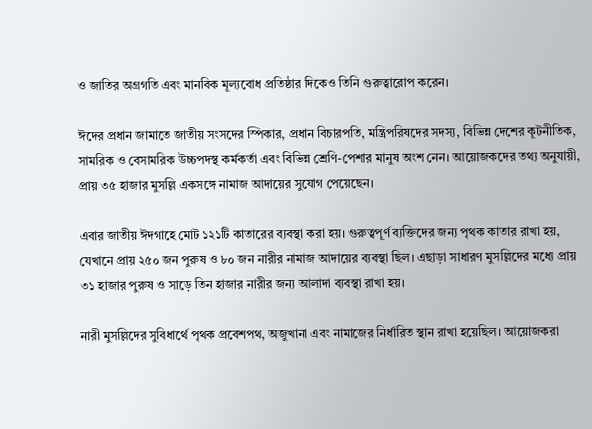ও জাতির অগ্রগতি এবং মানবিক মূল্যবোধ প্রতিষ্ঠার দিকেও তিনি গুরুত্বারোপ করেন।

ঈদের প্রধান জামাতে জাতীয় সংসদের স্পিকার, প্রধান বিচারপতি, মন্ত্রিপরিষদের সদস্য, বিভিন্ন দেশের কূটনীতিক, সামরিক ও বেসামরিক উচ্চপদস্থ কর্মকর্তা এবং বিভিন্ন শ্রেণি-পেশার মানুষ অংশ নেন। আয়োজকদের তথ্য অনুযায়ী, প্রায় ৩৫ হাজার মুসল্লি একসঙ্গে নামাজ আদায়ের সুযোগ পেয়েছেন।

এবার জাতীয় ঈদগাহে মোট ১২১টি কাতারের ব্যবস্থা করা হয়। গুরুত্বপূর্ণ ব্যক্তিদের জন্য পৃথক কাতার রাখা হয়, যেখানে প্রায় ২৫০ জন পুরুষ ও ৮০ জন নারীর নামাজ আদায়ের ব্যবস্থা ছিল। এছাড়া সাধারণ মুসল্লিদের মধ্যে প্রায় ৩১ হাজার পুরুষ ও সাড়ে তিন হাজার নারীর জন্য আলাদা ব্যবস্থা রাখা হয়।

নারী মুসল্লিদের সুবিধার্থে পৃথক প্রবেশপথ, অজুখানা এবং নামাজের নির্ধারিত স্থান রাখা হয়েছিল। আয়োজকরা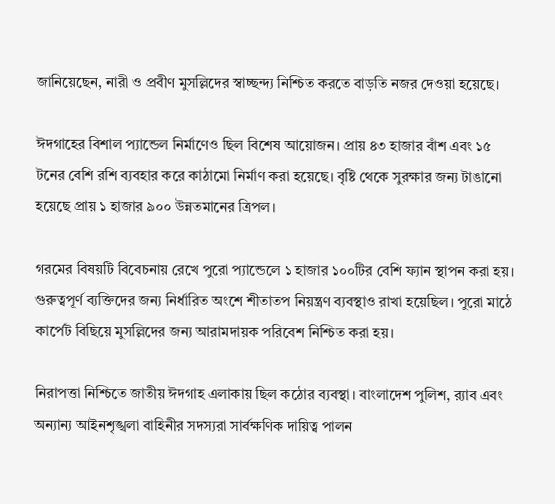জানিয়েছেন, নারী ও প্রবীণ মুসল্লিদের স্বাচ্ছন্দ্য নিশ্চিত করতে বাড়তি নজর দেওয়া হয়েছে।

ঈদগাহের বিশাল প্যান্ডেল নির্মাণেও ছিল বিশেষ আয়োজন। প্রায় ৪৩ হাজার বাঁশ এবং ১৫ টনের বেশি রশি ব্যবহার করে কাঠামো নির্মাণ করা হয়েছে। বৃষ্টি থেকে সুরক্ষার জন্য টাঙানো হয়েছে প্রায় ১ হাজার ৯০০ উন্নতমানের ত্রিপল।

গরমের বিষয়টি বিবেচনায় রেখে পুরো প্যান্ডেলে ১ হাজার ১০০টির বেশি ফ্যান স্থাপন করা হয়। গুরুত্বপূর্ণ ব্যক্তিদের জন্য নির্ধারিত অংশে শীতাতপ নিয়ন্ত্রণ ব্যবস্থাও রাখা হয়েছিল। পুরো মাঠে কার্পেট বিছিয়ে মুসল্লিদের জন্য আরামদায়ক পরিবেশ নিশ্চিত করা হয়।

নিরাপত্তা নিশ্চিতে জাতীয় ঈদগাহ এলাকায় ছিল কঠোর ব্যবস্থা। বাংলাদেশ পুলিশ, র‍্যাব এবং অন্যান্য আইনশৃঙ্খলা বাহিনীর সদস্যরা সার্বক্ষণিক দায়িত্ব পালন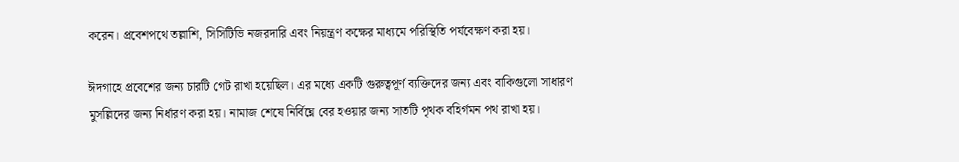করেন। প্রবেশপথে তল্লাশি, সিসিটিভি নজরদারি এবং নিয়ন্ত্রণ কক্ষের মাধ্যমে পরিস্থিতি পর্যবেক্ষণ করা হয়।

ঈদগাহে প্রবেশের জন্য চারটি গেট রাখা হয়েছিল। এর মধ্যে একটি গুরুত্বপূর্ণ ব্যক্তিদের জন্য এবং বাকিগুলো সাধারণ মুসল্লিদের জন্য নির্ধারণ করা হয়। নামাজ শেষে নির্বিঘ্নে বের হওয়ার জন্য সাতটি পৃথক বহির্গমন পথ রাখা হয়।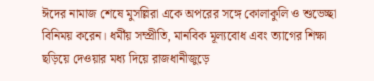ঈদের নামাজ শেষে মুসল্লিরা একে অপরের সঙ্গে কোলাকুলি ও শুভেচ্ছা বিনিময় করেন। ধর্মীয় সম্প্রীতি, মানবিক মূল্যবোধ এবং ত্যাগের শিক্ষা ছড়িয়ে দেওয়ার মধ্য দিয়ে রাজধানীজুড়ে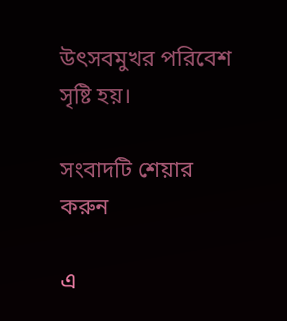উৎসবমুখর পরিবেশ সৃষ্টি হয়।

সংবাদটি শেয়ার করুন

এ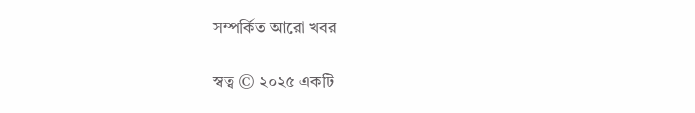সম্পর্কিত আরো খবর

স্বত্ব © ২০২৫ একটি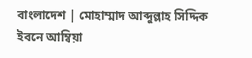বাংলাদেশ | মোহাম্মাদ আব্দুল্লাহ সিদ্দিক ইবনে আম্বিয়া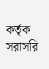কর্তৃক সরাসরি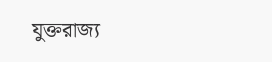যুক্তরাজ্য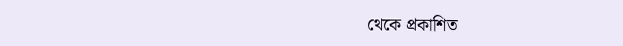থেকে প্রকাশিত